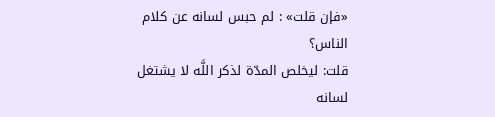«فإن قلت» : لم حبس لسانه عن كلام الناس؟
قلت: ليخلص المدّة لذكر اللَّه لا يشتغل لسانه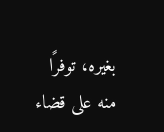بغيره، توفرًا منه على قضاء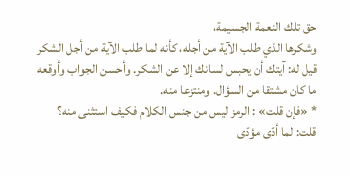حق تلك النعمة الجسيمة،
وشكرها الذي طلب الآية من أجله، كأنه لما طلب الآية من أجل الشكر قيل له: آيتك أن يحبس لسانك إلا عن الشكر. وأحسن الجواب وأوقعه ما كان مشتقا من السؤال. ومنتزعا منه.
* «فإن قلت» : الرمز ليس من جنس الكلام فكيف استثنى منه؟
قلت: لما أدّى مؤدّى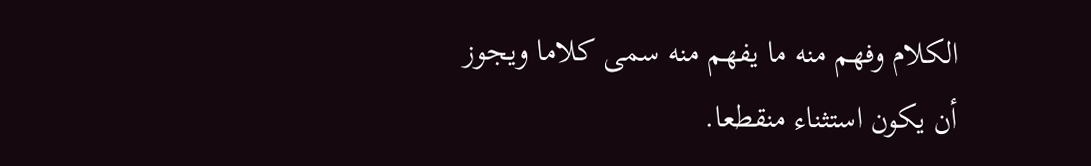الكلام وفهم منه ما يفهم منه سمى كلاما ويجوز أن يكون استثناء منقطعا.